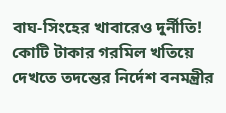বাঘ-সিংহের খাবারেও দুর্নীতি! কোটি টাকার গরমিল খতিয়ে দেখতে তদন্তের নির্দেশ বনমন্ত্রীর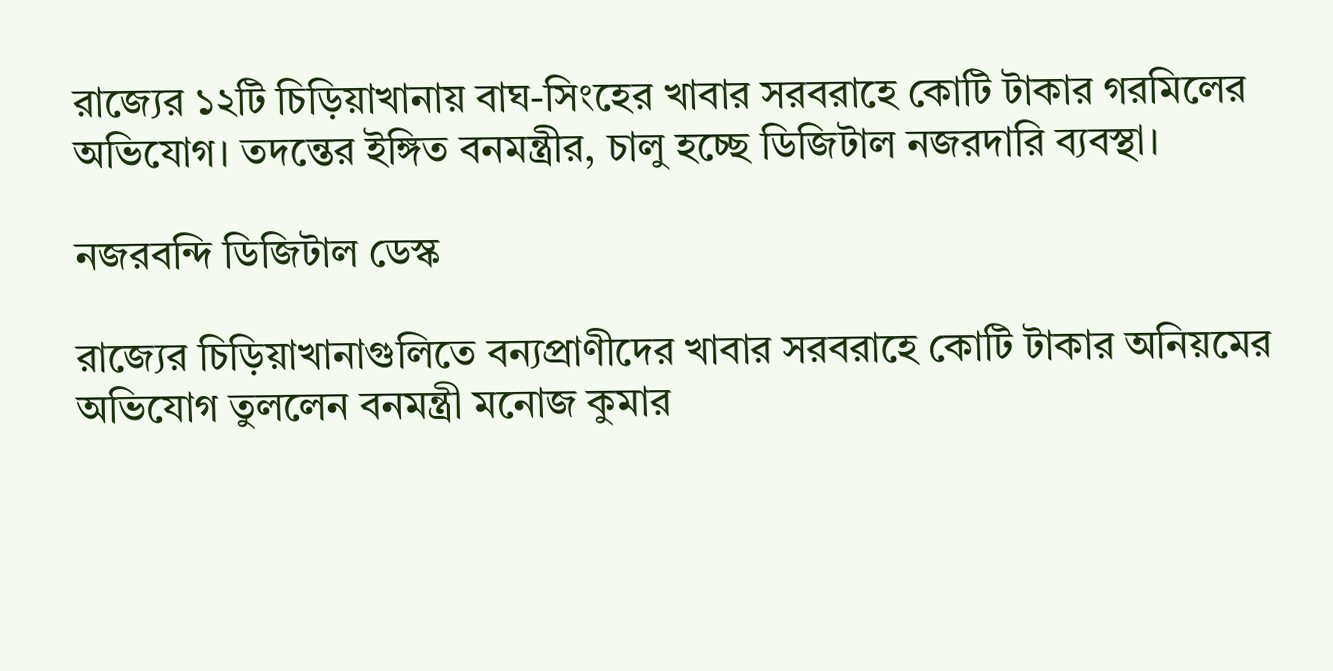রাজ্যের ১২টি চিড়িয়াখানায় বাঘ-সিংহের খাবার সরবরাহে কোটি টাকার গরমিলের অভিযোগ। তদন্তের ইঙ্গিত বনমন্ত্রীর, চালু হচ্ছে ডিজিটাল নজরদারি ব্যবস্থা।

নজরবন্দি ডিজিটাল ডেস্ক

রাজ্যের চিড়িয়াখানাগুলিতে বন্যপ্রাণীদের খাবার সরবরাহে কোটি টাকার অনিয়মের অভিযোগ তুললেন বনমন্ত্রী মনোজ কুমার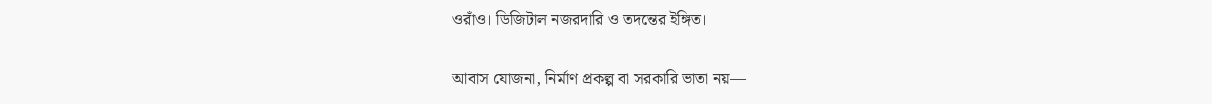ওরাঁও। ডিজিটাল নজরদারি ও তদন্তের ইঙ্গিত।

আবাস যোজনা, নির্মাণ প্রকল্প বা সরকারি ভাতা নয়—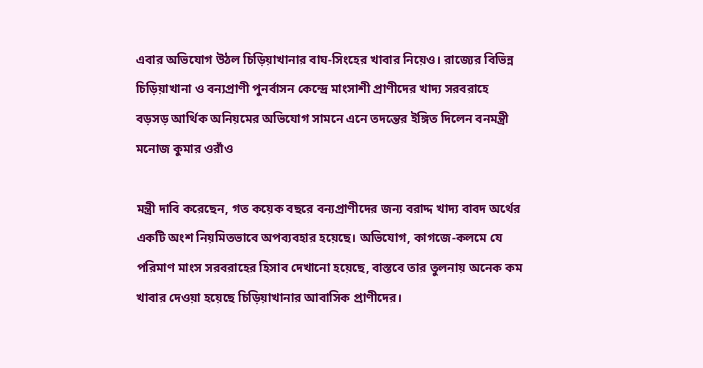এবার অভিযোগ উঠল চিড়িয়াখানার বাঘ-সিংহের খাবার নিয়েও। রাজ্যের বিভিন্ন চিড়িয়াখানা ও বন্যপ্রাণী পুনর্বাসন কেন্দ্রে মাংসাশী প্রাণীদের খাদ্য সরবরাহে বড়সড় আর্থিক অনিয়মের অভিযোগ সামনে এনে তদন্তের ইঙ্গিত দিলেন বনমন্ত্রী মনোজ কুমার ওরাঁও

মন্ত্রী দাবি করেছেন, গত কয়েক বছরে বন্যপ্রাণীদের জন্য বরাদ্দ খাদ্য বাবদ অর্থের একটি অংশ নিয়মিতভাবে অপব্যবহার হয়েছে। অভিযোগ, কাগজে-কলমে যে পরিমাণ মাংস সরবরাহের হিসাব দেখানো হয়েছে, বাস্তবে তার তুলনায় অনেক কম খাবার দেওয়া হয়েছে চিড়িয়াখানার আবাসিক প্রাণীদের।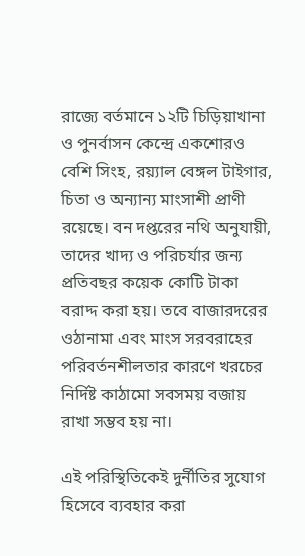রাজ্যে বর্তমানে ১২টি চিড়িয়াখানা ও পুনর্বাসন কেন্দ্রে একশোরও বেশি সিংহ, রয়্যাল বেঙ্গল টাইগার, চিতা ও অন্যান্য মাংসাশী প্রাণী রয়েছে। বন দপ্তরের নথি অনুযায়ী, তাদের খাদ্য ও পরিচর্যার জন্য প্রতিবছর কয়েক কোটি টাকা বরাদ্দ করা হয়। তবে বাজারদরের ওঠানামা এবং মাংস সরবরাহের পরিবর্তনশীলতার কারণে খরচের নির্দিষ্ট কাঠামো সবসময় বজায় রাখা সম্ভব হয় না।

এই পরিস্থিতিকেই দুর্নীতির সুযোগ হিসেবে ব্যবহার করা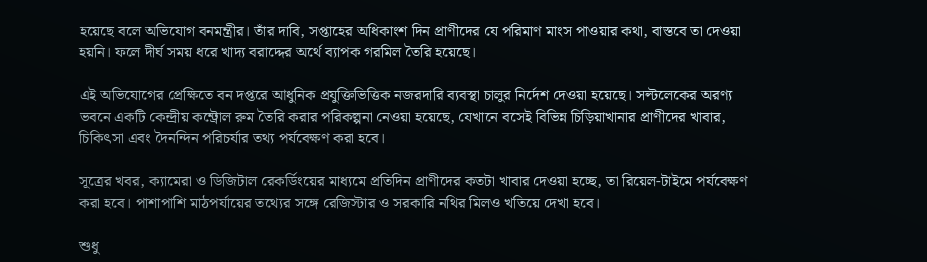হয়েছে বলে অভিযোগ বনমন্ত্রীর। তাঁর দাবি, সপ্তাহের অধিকাংশ দিন প্রাণীদের যে পরিমাণ মাংস পাওয়ার কথা, বাস্তবে তা দেওয়া হয়নি। ফলে দীর্ঘ সময় ধরে খাদ্য বরাদ্দের অর্থে ব্যাপক গরমিল তৈরি হয়েছে।

এই অভিযোগের প্রেক্ষিতে বন দপ্তরে আধুনিক প্রযুক্তিভিত্তিক নজরদারি ব্যবস্থা চালুর নির্দেশ দেওয়া হয়েছে। সল্টলেকের অরণ্য ভবনে একটি কেন্দ্রীয় কন্ট্রোল রুম তৈরি করার পরিকল্পনা নেওয়া হয়েছে, যেখানে বসেই বিভিন্ন চিড়িয়াখানার প্রাণীদের খাবার, চিকিৎসা এবং দৈনন্দিন পরিচর্যার তথ্য পর্যবেক্ষণ করা হবে।

সূত্রের খবর, ক্যামেরা ও ডিজিটাল রেকর্ডিংয়ের মাধ্যমে প্রতিদিন প্রাণীদের কতটা খাবার দেওয়া হচ্ছে, তা রিয়েল-টাইমে পর্যবেক্ষণ করা হবে। পাশাপাশি মাঠপর্যায়ের তথ্যের সঙ্গে রেজিস্টার ও সরকারি নথির মিলও খতিয়ে দেখা হবে।

শুধু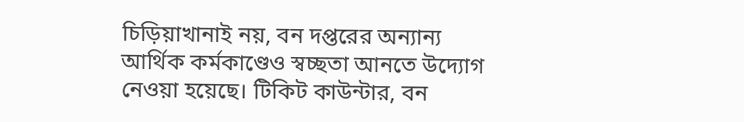চিড়িয়াখানাই নয়, বন দপ্তরের অন্যান্য আর্থিক কর্মকাণ্ডেও স্বচ্ছতা আনতে উদ্যোগ নেওয়া হয়েছে। টিকিট কাউন্টার, বন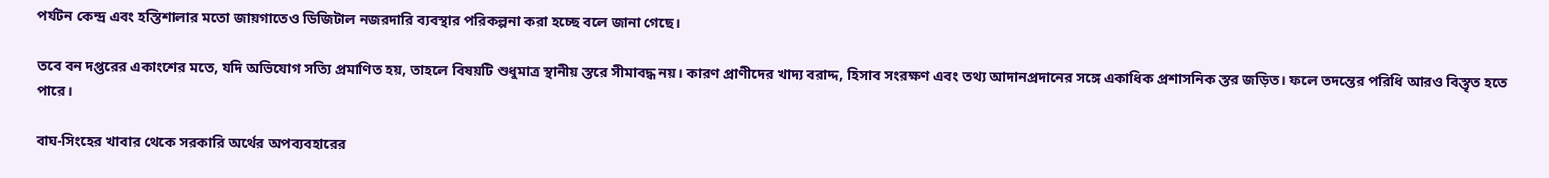পর্যটন কেন্দ্র এবং হস্তিশালার মতো জায়গাতেও ডিজিটাল নজরদারি ব্যবস্থার পরিকল্পনা করা হচ্ছে বলে জানা গেছে।

তবে বন দপ্তরের একাংশের মতে, যদি অভিযোগ সত্যি প্রমাণিত হয়, তাহলে বিষয়টি শুধুমাত্র স্থানীয় স্তরে সীমাবদ্ধ নয়। কারণ প্রাণীদের খাদ্য বরাদ্দ, হিসাব সংরক্ষণ এবং তথ্য আদানপ্রদানের সঙ্গে একাধিক প্রশাসনিক স্তর জড়িত। ফলে তদন্তের পরিধি আরও বিস্তৃত হতে পারে।

বাঘ-সিংহের খাবার থেকে সরকারি অর্থের অপব্যবহারের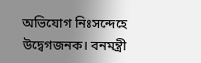অভিযোগ নিঃসন্দেহে উদ্বেগজনক। বনমন্ত্রী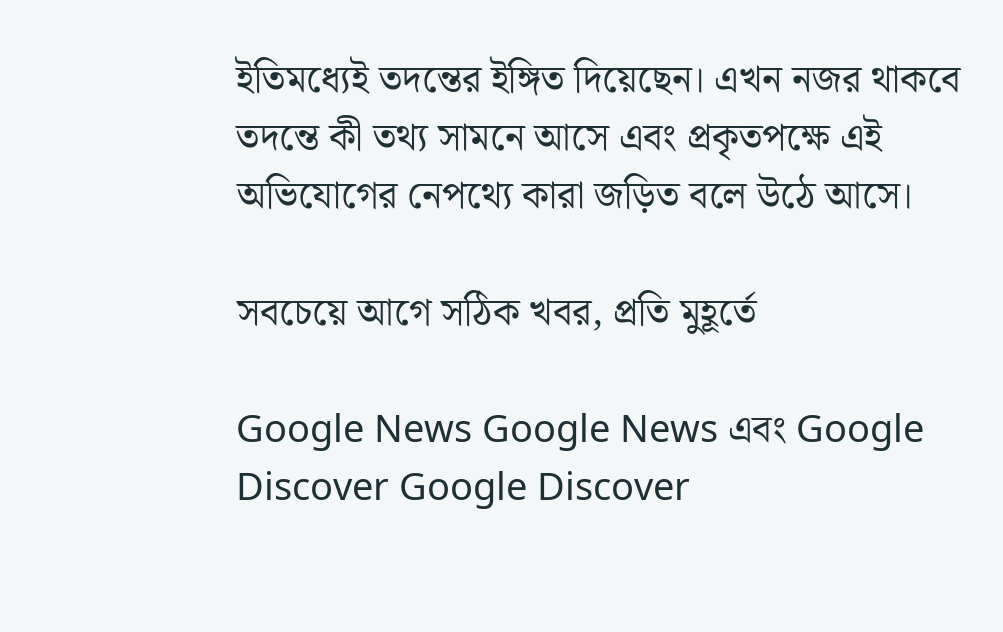ইতিমধ্যেই তদন্তের ইঙ্গিত দিয়েছেন। এখন নজর থাকবে তদন্তে কী তথ্য সামনে আসে এবং প্রকৃতপক্ষে এই অভিযোগের নেপথ্যে কারা জড়িত বলে উঠে আসে।

সবচেয়ে আগে সঠিক খবর, প্রতি মুহূর্তে

Google News Google News এবং Google Discover Google Discover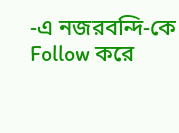-এ নজরবন্দি-কে Follow করে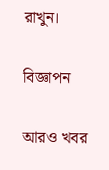রাখুন।

বিজ্ঞাপন

আরও খবর